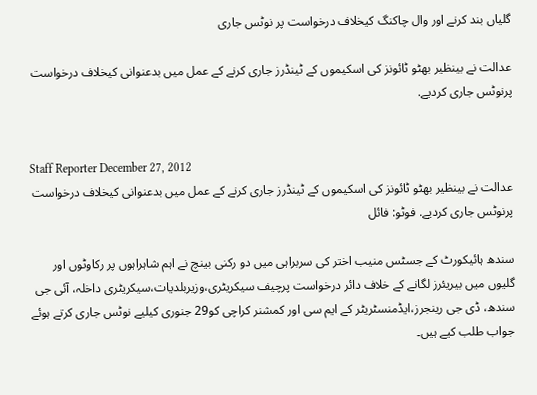گلیاں بند کرنے اور وال چاکنگ کیخلاف درخواست پر نوٹس جاری

عدالت نے بینظیر بھٹو ٹائونز کی اسکیموں کے ٹینڈرز جاری کرنے کے عمل میں بدعنوانی کیخلاف درخواست پرنوٹس جاری کردیے.


Staff Reporter December 27, 2012
عدالت نے بینظیر بھٹو ٹائونز کی اسکیموں کے ٹینڈرز جاری کرنے کے عمل میں بدعنوانی کیخلاف درخواست پرنوٹس جاری کردیے. فوٹو: فائل

سندھ ہائیکورٹ کے جسٹس منیب اختر کی سربراہی میں دو رکنی بینچ نے اہم شاہراہوں پر رکاوٹوں اور گلیوں میں بیریئرز لگانے کے خلاف دائر درخواست پرچیف سیکریٹری،وزیربلدیات،سیکریٹری داخلہ، آئی جی سندھ، ڈی جی رینجرز،ایڈمنسٹریٹر کے ایم سی اور کمشنر کراچی کو29 جنوری کیلیے نوٹس جاری کرتے ہوئے جواب طلب کیے ہیں۔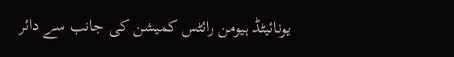یونائیٹڈ ہیومن رائٹس کمیشن کی جانب سے دائر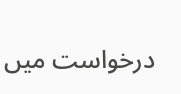درخواست میں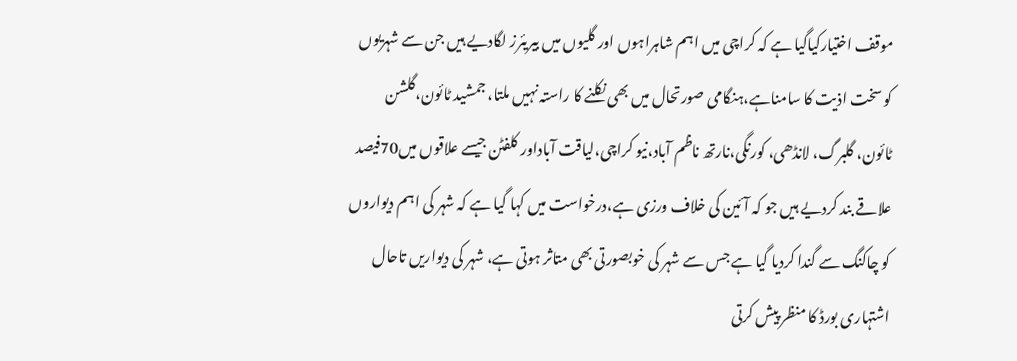موقف اختیارکیاگیا ہے کہ کراچی میں اہم شاہراہوں اور گلیوں میں بیریئرز لگادیے ہیں جن سے شہریوں کو سخت اذیت کا سامناہے،ہنگامی صورتحال میں بھی نکلنے کا راستہ نہیں ملتا، جمشید ٹائون،گلشن ٹائون، گلبرگ، لانڈھی، کورنگی،نارتھ ناظم آباد،نیو کراچی،لیاقت آباداور کلفٹن جیسے علاقوں میں70فیصد علاقے بند کردیے ہیں جو کہ آئین کی خلاف ورزی ہے،درخواست میں کہا گیا ہے کہ شہر کی اہم دیواروں کو چاکنگ سے گندا کردیا گیا ہے جس سے شہر کی خوبصورتی بھی متاثر ہوتی ہے، شہر کی دیواریں تاحال اشتہاری بورڈ کا منظر پیش کرتی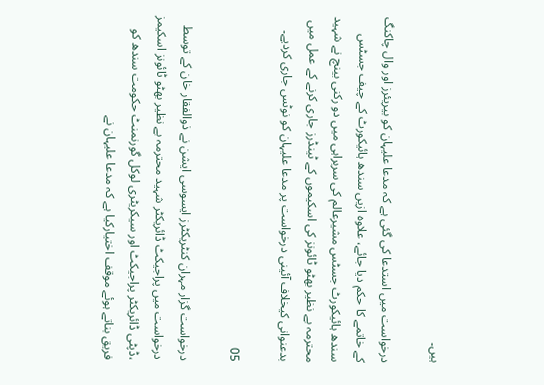ہیں۔

درخواست میں استدعا کی گئی ہے کہ مدعا علیہان کو بیریئرز اور وال چاکنگ کے خاتمے کا حکم دیا جائے، علاوہ ازیں سندھ ہائیکورٹ کے چیف جسٹس سندھ ہائیکورٹ جسٹس مشیرعالم کی سربراہی میں دو رکنی بینچ نے شہید محترمہ بے نظیر بھٹو ٹائونز کی اسکیموں کے ٹینڈرز جاری کرنے کے عمل میں بدعنوانی کیخلاف آئینی درخواست پر مدعا علیہان کو نوٹس جاری کردیے۔

05

درخواست گزار مہران کنٹریکٹرز ایسوسی ایشن نے ذوالفقار خان کے توسط درخواست میں پراجیکٹ ڈائریکٹر شہید محترمہ بے نظیر بھٹو ٹائونز اسکیمز ،ڈپٹی ڈائریکٹر پراجیکٹ اور سیکریٹری لوکل گورنمنٹ حکومت سندھ کو فریق بناتے ہوئے موقف اختیارکیا ہے کہ مدعا علیہان نے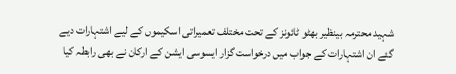شہید محترمہ بینظیر بھٹو ٹائونز کے تحت مختلف تعمیراتی اسکیموں کے لیے اشتہارات دیے گئے ان اشتہارات کے جواب میں درخواست گزار ایسوسی ایشن کے ارکان نے بھی رابطہ کیا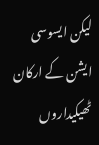لیکن ایسوسی ایشن کے ارکان ٹھیکیداروں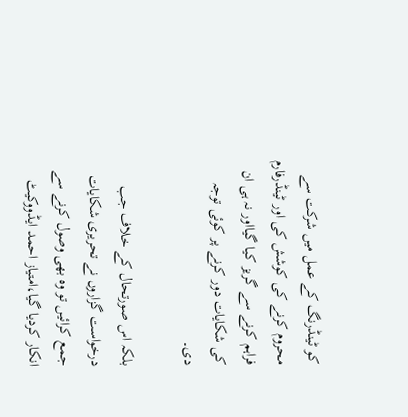کو ٹینڈرنگ کے عمل میں شرکت سے محروم کرنے کی کوشش کی اور ٹینڈرفارم فراہم کرنے سے گریز کیا گیااور نہ ہی ان کی شکایات دور کرنے پر کوئی توجہ دی۔

بلکہ اس صورتحال کے خلاف جب درخواست گزاروں نے تحریری شکایات جمع کرائیں تو وہ بھی وصول کرنے سے انکار کردیا گیا،امتیاز احمد ایڈووکیٹ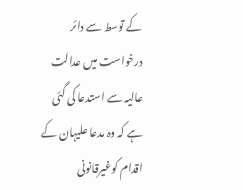کے توسط سے دائر درخواست میں عدالت عالیہ سے استدعا کی گئی ہے کہ وہ مدعا علیہان کے اقدام کوغیرقانونی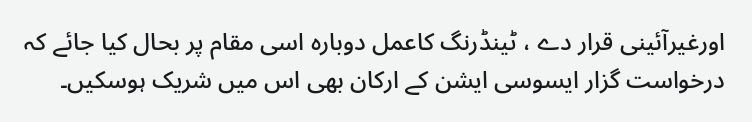اورغیرآئینی قرار دے ، ٹینڈرنگ کاعمل دوبارہ اسی مقام پر بحال کیا جائے کہ درخواست گزار ایسوسی ایشن کے ارکان بھی اس میں شریک ہوسکیں۔